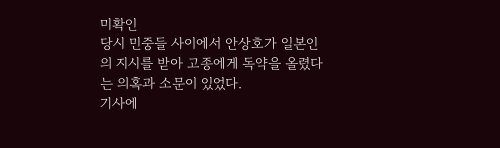미확인
당시 민중들 사이에서 안상호가 일본인의 지시를 받아 고종에게 독약을 올렸다는 의혹과 소문이 있었다.
기사에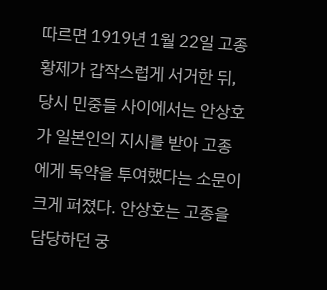따르면 1919년 1월 22일 고종 황제가 갑작스럽게 서거한 뒤, 당시 민중들 사이에서는 안상호가 일본인의 지시를 받아 고종에게 독약을 투여했다는 소문이 크게 퍼졌다. 안상호는 고종을 담당하던 궁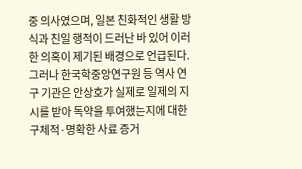중 의사였으며, 일본 친화적인 생활 방식과 친일 행적이 드러난 바 있어 이러한 의혹이 제기된 배경으로 언급된다. 그러나 한국학중앙연구원 등 역사 연구 기관은 안상호가 실제로 일제의 지시를 받아 독약을 투여했는지에 대한 구체적·명확한 사료 증거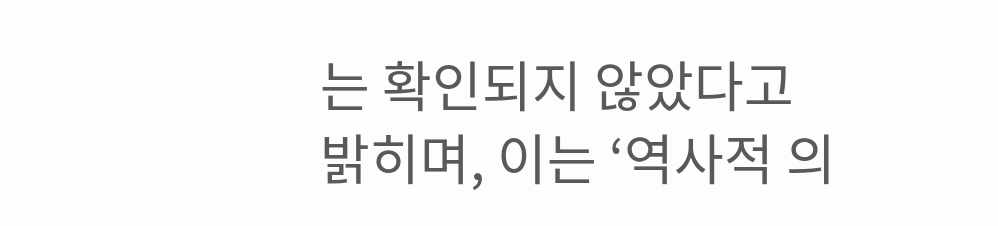는 확인되지 않았다고 밝히며, 이는 ‘역사적 의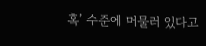혹’ 수준에 머물러 있다고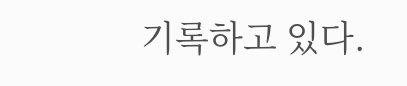기록하고 있다.